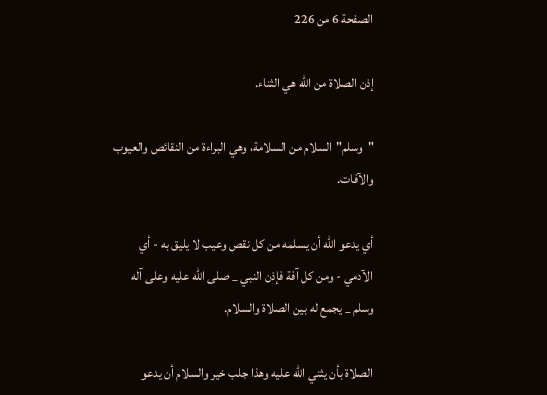الصفحة 6 من 226

إذن الصلاة من الله هي الثناء.

"وسلم"السلام من السلامة، وهي البراءة من النقائص والعيوب والآفات.

أي يدعو الله أن يسلمه من كل نقص وعيب لا يليق به - أي الآدمي - ومن كل آفة فإذن النبي _ صلى الله عليه وعلى آله وسلم _ يجمع له بين الصلاة والسلام.

الصلاة بأن يثني الله عليه وهذا جلب خير والسلام أن يدعو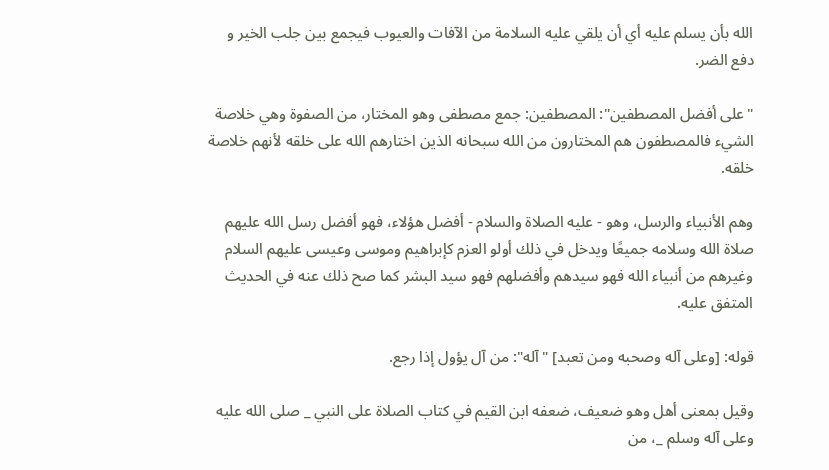الله بأن يسلم عليه أي أن يلقي عليه السلامة من الآفات والعيوب فيجمع بين جلب الخير و دفع الضر.

"على أفضل المصطفين": المصطفين: جمع مصطفى وهو المختار، من الصفوة وهي خلاصة الشيء فالمصطفون هم المختارون من الله سبحانه الذين اختارهم الله على خلقه لأنهم خلاصة خلقه.

وهم الأنبياء والرسل، وهو - عليه الصلاة والسلام - أفضل هؤلاء، فهو أفضل رسل الله عليهم صلاة الله وسلامه جميعًا ويدخل في ذلك أولو العزم كإبراهيم وموسى وعيسى عليهم السلام وغيرهم من أنبياء الله فهو سيدهم وأفضلهم فهو سيد البشر كما صح ذلك عنه في الحديث المتفق عليه.

قوله: [وعلى آله وصحبه ومن تعبد] "آله": من آل يؤول إذا رجع.

وقيل بمعنى أهل وهو ضعيف، ضعفه ابن القيم في كتاب الصلاة على النبي _ صلى الله عليه وعلى آله وسلم _، من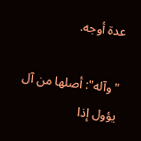عدة أوجه.

"وآله": أصلها من آل يؤول إذا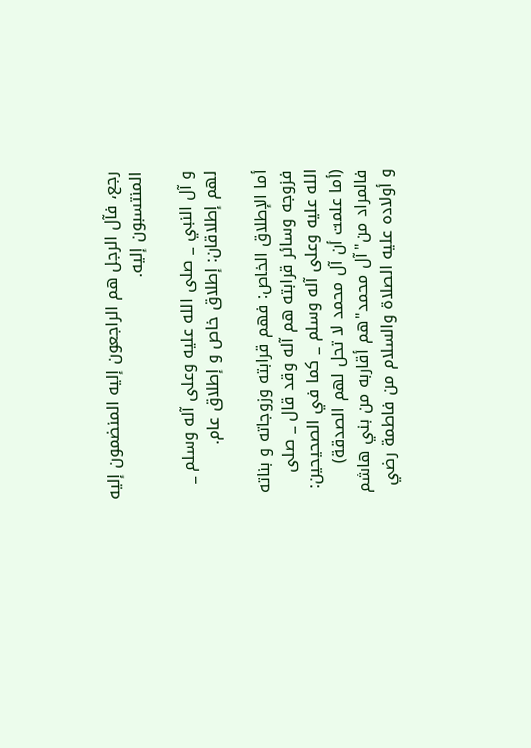رجع، فآل الرجل هم الراجعون إليه المنضمون إليه المنتسبون إليه.

و آل النبي _ صلى الله عليه وعلى آله وسلم _ لهم إطلاقان: إطلاق خاص و إطلاق عام.

أما الإطلاق الخاص: فهم قرابته وزوجاته و بناته فزوجه وسائر قرابته هم آله وقد قال _ صلى الله عليه وعلى آله وسلم _ كما في الصحيحين: (أما علمت أن آل محمد لا تحل لهم الصدقة) فالمراد من"آل محمد"هم أقاربه من بني هاشم و أولاده عليه الصلاة والسلام من فاطمة رضي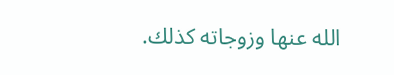الله عنها وزوجاته كذلك.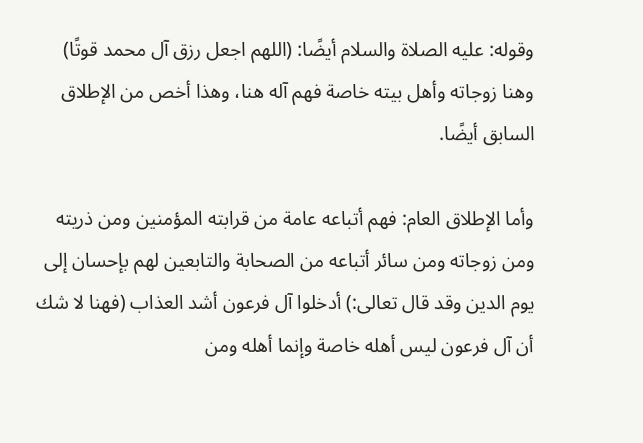وقوله: عليه الصلاة والسلام أيضًا: (اللهم اجعل رزق آل محمد قوتًا) وهنا زوجاته وأهل بيته خاصة فهم آله هنا، وهذا أخص من الإطلاق السابق أيضًا.

وأما الإطلاق العام: فهم أتباعه عامة من قرابته المؤمنين ومن ذريته ومن زوجاته ومن سائر أتباعه من الصحابة والتابعين لهم بإحسان إلى يوم الدين وقد قال تعالى:) أدخلوا آل فرعون أشد العذاب (فهنا لا شك أن آل فرعون ليس أهله خاصة وإنما أهله ومن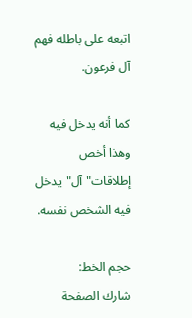اتبعه على باطله فهم آل فرعون.

كما أنه يدخل فيه وهذا أخص إطلاقات"آل"يدخل فيه الشخص نفسه.

حجم الخط:
شارك الصفحة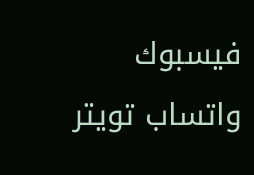فيسبوك واتساب تويتر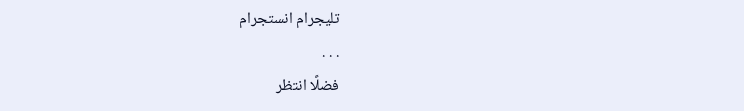تليجرام انستجرام
. . .
فضلًا انتظر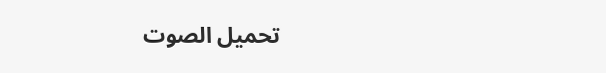تحميل الصوت